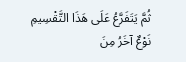ثُمَّ يَتَفَرَّعُ عَلَى هَذَا التَّقْسِيمِ نَوْعٌ آخَرُ مِنَ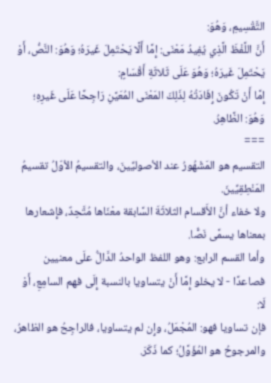التَّقْسِيمِ، وَهُوَ:
أَنَّ اللَّفْظَ الَّذِي يُفِيدُ مَعْنَى: إِمَّا أَلَّا يَحْتَمِلَ غَيرَهُ؛ وَهُوَ: النَّصُّ، أَوْ يَحْتَمِلَ غَيرَهُ؛ وَهُوَ عَلَى ثَلاثَةِ أَقْسَامٍ:
إِمَّا أَنْ تَكُونَ إِفَادَتُهُ لِذَلِكَ المَعْنَى المُعَيَّنِ رَاجِحًا عَلَى غَيرِهِ؛ وَهُوَ: الظَّاهِرُ.
===
التقسيم هو المَشْهُورُ عند الأصوليِّينَ، والتقسيمُ الأوّلُ تقسيمُ المَنْطِقِيِّينَ.
ولا خفاء أنَّ الأَقسام الثلاثَةَ السَّابقة معْنَاها مُتَّحِدٌ، فإِشعارها بمعناها يسمَّى نَصًّا.
وأما القسم الرابع: وهو اللفظ الواحدُ الدَّالُّ علَى معنيين فصاعدًا - لا يخلو إِمَّا أَنْ يتساويا بالنسبة إِلَى فهم السامِعِ، أَوْ لَا:
فإن تساويا فهو: المُجْمَلُ، وإِن لم يتساويا، فالراجِحُ هو الظاهرُ، والمرجوحُ هو المُؤَوَّلُ؛ كما ذَكَرَ.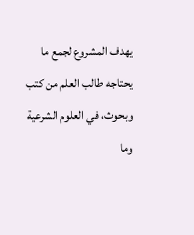يهدف المشروع لجمع ما يحتاجه طالب العلم من كتب وبحوث، في العلوم الشرعية وما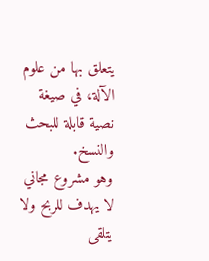يتعلق بها من علوم الآلة، في صيغة نصية قابلة للبحث والنسخ.
وهو مشروع مجاني لا يهدف للربح ولا يتلقى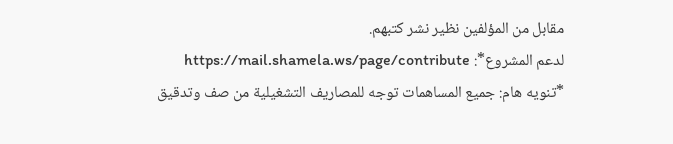مقابل من المؤلفين نظير نشر كتبهم.
لدعم المشروع*: https://mail.shamela.ws/page/contribute
*تنويه هام: جميع المساهمات توجه للمصاريف التشغيلية من صف وتدقيق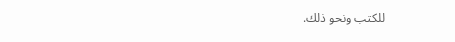للكتب ونحو ذلك.